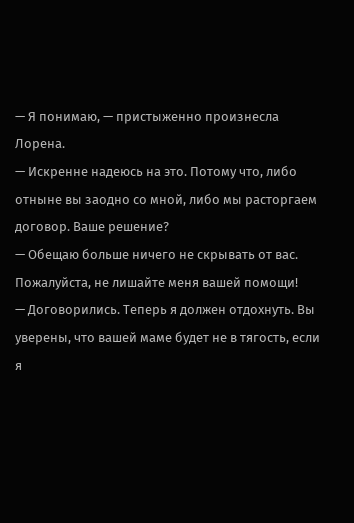— Я понимаю, — пристыженно произнесла Лорена.
— Искренне надеюсь на это. Потому что, либо отныне вы заодно со мной, либо мы расторгаем договор. Ваше решение?
— Обещаю больше ничего не скрывать от вас. Пожалуйста, не лишайте меня вашей помощи!
— Договорились. Теперь я должен отдохнуть. Вы уверены, что вашей маме будет не в тягость, если я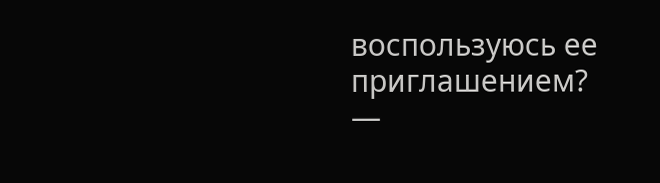воспользуюсь ее приглашением?
—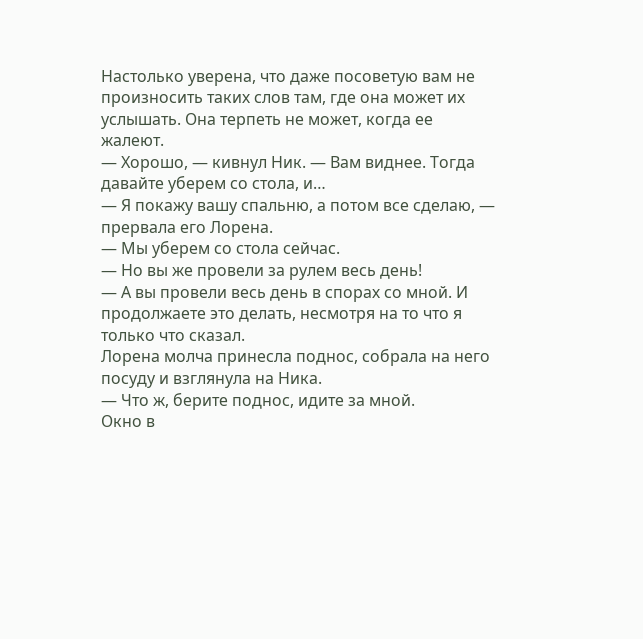Настолько уверена, что даже посоветую вам не произносить таких слов там, где она может их услышать. Она терпеть не может, когда ее жалеют.
— Хорошо, — кивнул Ник. — Вам виднее. Тогда давайте уберем со стола, и…
— Я покажу вашу спальню, а потом все сделаю, — прервала его Лорена.
— Мы уберем со стола сейчас.
— Но вы же провели за рулем весь день!
— А вы провели весь день в спорах со мной. И продолжаете это делать, несмотря на то что я только что сказал.
Лорена молча принесла поднос, собрала на него посуду и взглянула на Ника.
— Что ж, берите поднос, идите за мной.
Окно в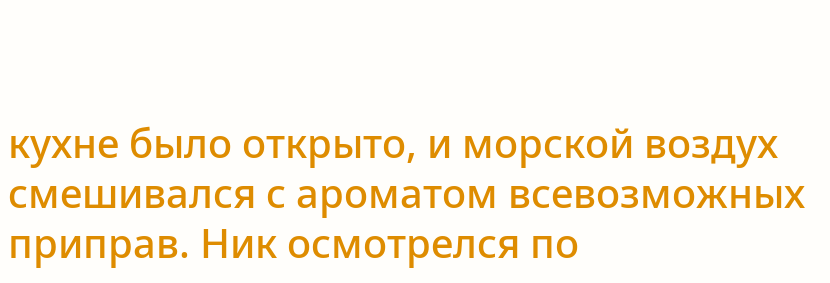кухне было открыто, и морской воздух смешивался с ароматом всевозможных приправ. Ник осмотрелся по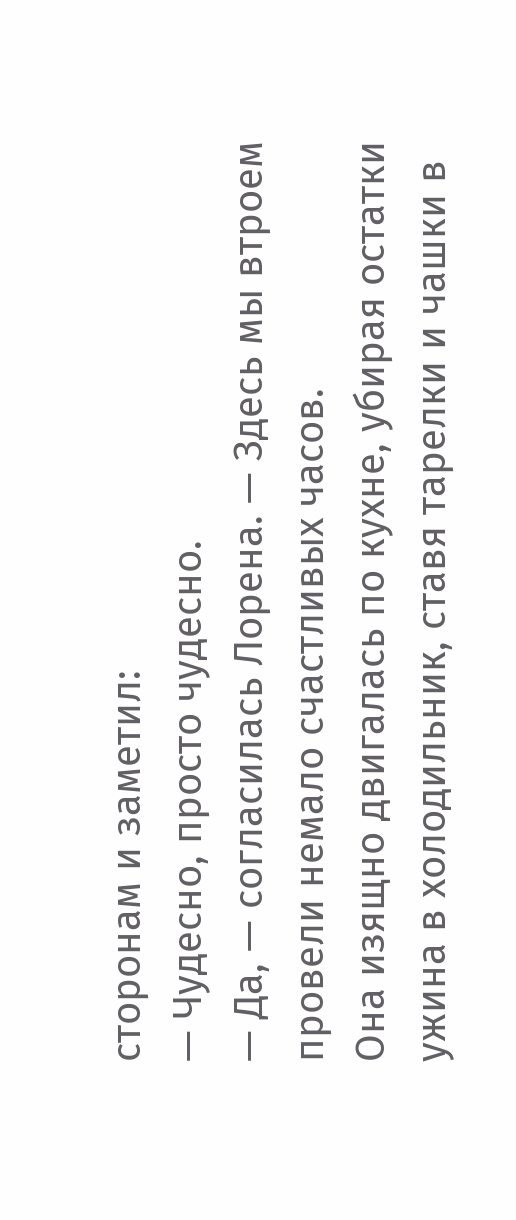сторонам и заметил:
— Чудесно, просто чудесно.
— Да, — согласилась Лорена. — Здесь мы втроем провели немало счастливых часов.
Она изящно двигалась по кухне, убирая остатки ужина в холодильник, ставя тарелки и чашки в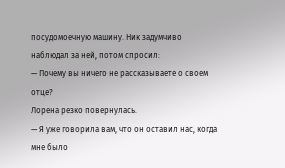посудомоечную машину. Ник задумчиво наблюдал за ней, потом спросил:
— Почему вы ничего не рассказываете о своем отце?
Лорена резко повернулась.
— Я уже говорила вам, что он оставил нас, когда мне было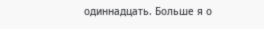одиннадцать. Больше я о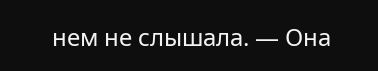нем не слышала. — Она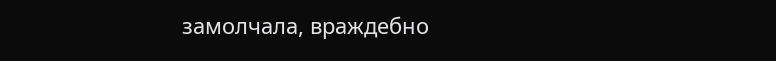замолчала, враждебно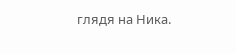глядя на Ника.